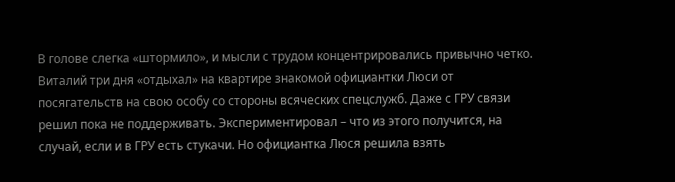В голове слегка «штормило», и мысли с трудом концентрировались привычно четко. Виталий три дня «отдыхал» на квартире знакомой официантки Люси от посягательств на свою особу со стороны всяческих спецслужб. Даже с ГРУ связи решил пока не поддерживать. Экспериментировал – что из этого получится, на случай, если и в ГРУ есть стукачи. Но официантка Люся решила взять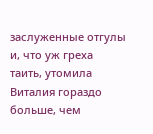заслуженные отгулы и, что уж греха таить, утомила Виталия гораздо больше, чем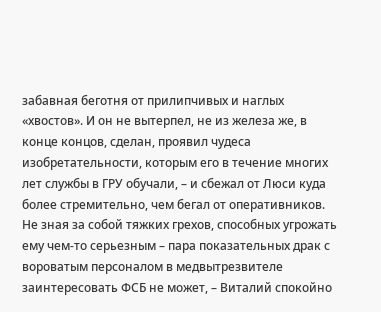забавная беготня от прилипчивых и наглых «хвостов». И он не вытерпел, не из железа же, в конце концов, сделан, проявил чудеса изобретательности, которым его в течение многих лет службы в ГРУ обучали, – и сбежал от Люси куда более стремительно, чем бегал от оперативников.
Не зная за собой тяжких грехов, способных угрожать ему чем-то серьезным – пара показательных драк с вороватым персоналом в медвытрезвителе заинтересовать ФСБ не может, – Виталий спокойно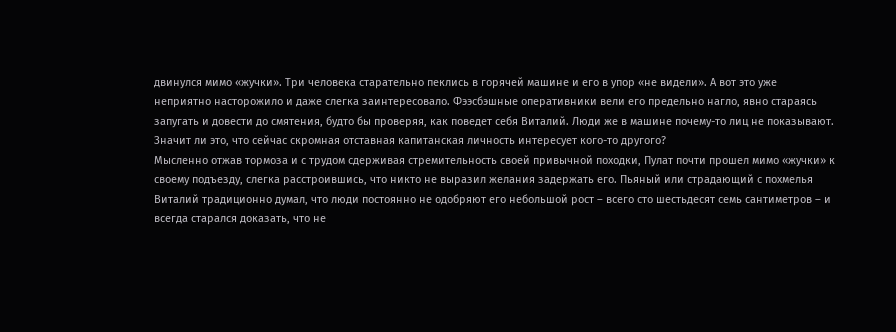двинулся мимо «жучки». Три человека старательно пеклись в горячей машине и его в упор «не видели». А вот это уже неприятно насторожило и даже слегка заинтересовало. Фээсбэшные оперативники вели его предельно нагло, явно стараясь запугать и довести до смятения, будто бы проверяя, как поведет себя Виталий. Люди же в машине почему-то лиц не показывают. Значит ли это, что сейчас скромная отставная капитанская личность интересует кого-то другого?
Мысленно отжав тормоза и с трудом сдерживая стремительность своей привычной походки, Пулат почти прошел мимо «жучки» к своему подъезду, слегка расстроившись, что никто не выразил желания задержать его. Пьяный или страдающий с похмелья Виталий традиционно думал, что люди постоянно не одобряют его небольшой рост – всего сто шестьдесят семь сантиметров – и всегда старался доказать, что не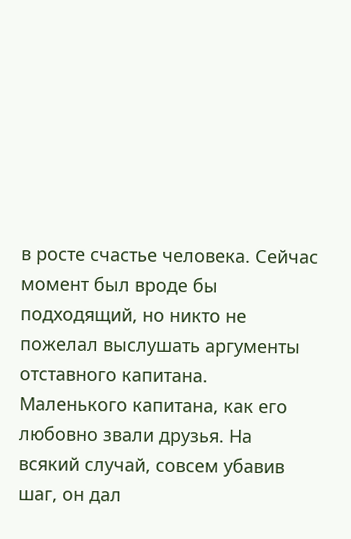в росте счастье человека. Сейчас момент был вроде бы подходящий, но никто не пожелал выслушать аргументы отставного капитана. Маленького капитана, как его любовно звали друзья. На всякий случай, совсем убавив шаг, он дал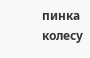пинка колесу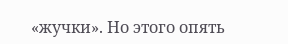«жучки». Но этого опять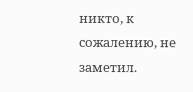никто, к сожалению, не заметил.